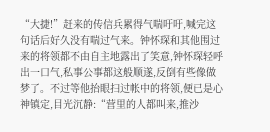“大捷!”赶来的传信兵累得气喘吁吁,喊完这句话后好久没有喘过气来。钟怀琛和其他围过来的将领都不由自主地露出了笑意,钟怀琛轻呼出一口气,私事公事都这般顺遂,反倒有些像做梦了。不过等他抬眼扫过帐中的将领,便已是心神镇定,目光沉静:“营里的人都叫来,推沙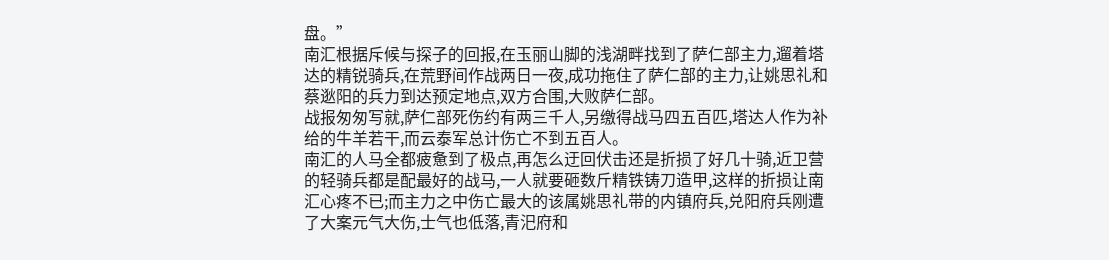盘。”
南汇根据斥候与探子的回报,在玉丽山脚的浅湖畔找到了萨仁部主力,遛着塔达的精锐骑兵,在荒野间作战两日一夜,成功拖住了萨仁部的主力,让姚思礼和蔡逖阳的兵力到达预定地点,双方合围,大败萨仁部。
战报匆匆写就,萨仁部死伤约有两三千人,另缴得战马四五百匹,塔达人作为补给的牛羊若干,而云泰军总计伤亡不到五百人。
南汇的人马全都疲惫到了极点,再怎么迂回伏击还是折损了好几十骑,近卫营的轻骑兵都是配最好的战马,一人就要砸数斤精铁铸刀造甲,这样的折损让南汇心疼不已;而主力之中伤亡最大的该属姚思礼带的内镇府兵,兑阳府兵刚遭了大案元气大伤,士气也低落,青汜府和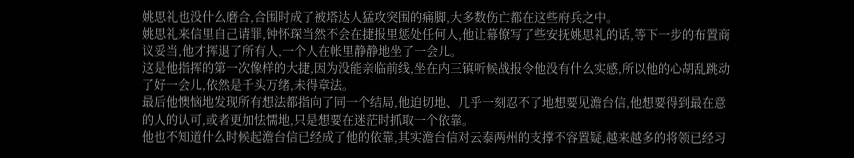姚思礼也没什么磨合,合围时成了被塔达人猛攻突围的痛脚,大多数伤亡都在这些府兵之中。
姚思礼来信里自己请罪,钟怀琛当然不会在捷报里惩处任何人,他让幕僚写了些安抚姚思礼的话,等下一步的布置商议妥当,他才挥退了所有人,一个人在帐里静静地坐了一会儿。
这是他指挥的第一次像样的大捷,因为没能亲临前线,坐在内三镇听候战报令他没有什么实感,所以他的心胡乱跳动了好一会儿,依然是千头万绪,未得章法。
最后他懊恼地发现所有想法都指向了同一个结局,他迫切地、几乎一刻忍不了地想要见澹台信,他想要得到最在意的人的认可,或者更加怯懦地,只是想要在迷茫时抓取一个依靠。
他也不知道什么时候起澹台信已经成了他的依靠,其实澹台信对云泰两州的支撑不容置疑,越来越多的将领已经习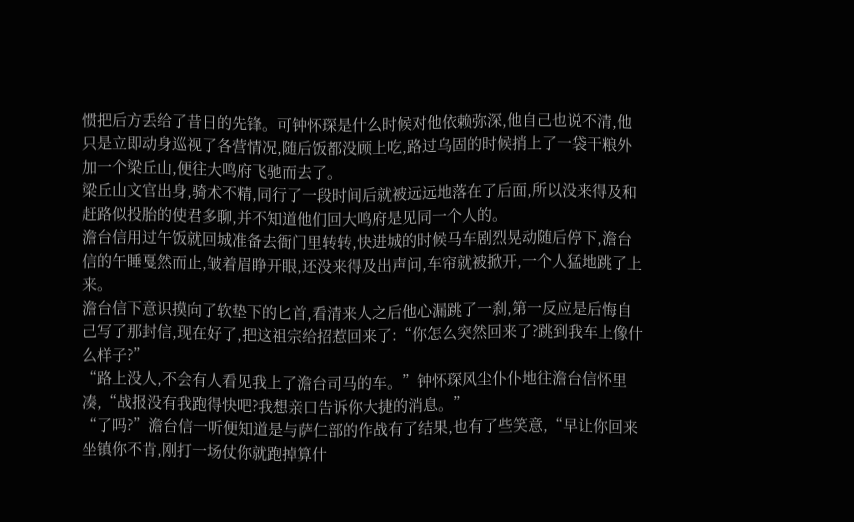惯把后方丢给了昔日的先锋。可钟怀琛是什么时候对他依赖弥深,他自己也说不清,他只是立即动身巡视了各营情况,随后饭都没顾上吃,路过乌固的时候捎上了一袋干粮外加一个梁丘山,便往大鸣府飞驰而去了。
梁丘山文官出身,骑术不精,同行了一段时间后就被远远地落在了后面,所以没来得及和赶路似投胎的使君多聊,并不知道他们回大鸣府是见同一个人的。
澹台信用过午饭就回城准备去衙门里转转,快进城的时候马车剧烈晃动随后停下,澹台信的午睡戛然而止,皱着眉睁开眼,还没来得及出声问,车帘就被掀开,一个人猛地跳了上来。
澹台信下意识摸向了软垫下的匕首,看清来人之后他心漏跳了一刹,第一反应是后悔自己写了那封信,现在好了,把这祖宗给招惹回来了:“你怎么突然回来了?跳到我车上像什么样子?”
“路上没人,不会有人看见我上了澹台司马的车。”钟怀琛风尘仆仆地往澹台信怀里凑,“战报没有我跑得快吧?我想亲口告诉你大捷的消息。”
“了吗?”澹台信一听便知道是与萨仁部的作战有了结果,也有了些笑意,“早让你回来坐镇你不肯,刚打一场仗你就跑掉算什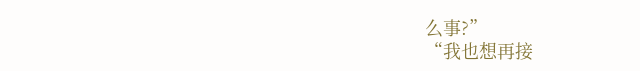么事?”
“我也想再接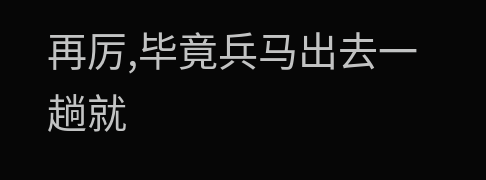再厉,毕竟兵马出去一趟就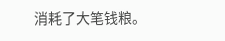消耗了大笔钱粮。